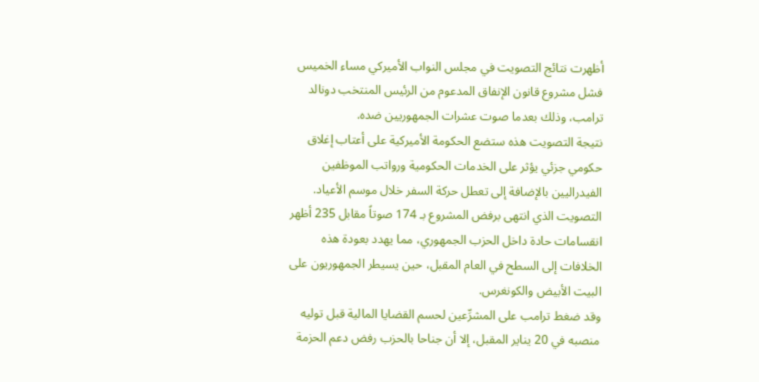أظهرت نتائج التصويت في مجلس النواب الأميركي مساء الخميس فشل مشروع قانون الإنفاق المدعوم من الرئيس المنتخب دونالد ترامب، وذلك بعدما صوت عشرات الجمهوريين ضده.
نتيجة التصويت هذه ستضع الحكومة الأميركية على أعتاب إغلاق حكومي جزئي يؤثر على الخدمات الحكومية ورواتب الموظفين الفيدراليين بالإضافة إلى تعطل حركة السفر خلال موسم الأعياد.
التصويت الذي انتهى برفض المشروع بـ 174 صوتاً مقابل 235 أظهر انقسامات حادة داخل الحزب الجمهوري، مما يهدد بعودة هذه الخلافات إلى السطح في العام المقبل، حين يسيطر الجمهوريون على البيت الأبيض والكونغرس.
وقد ضغط ترامب على المشرِّعين لحسم القضايا المالية قبل توليه منصبه في 20 يناير المقبل، إلا أن جناحا بالحزب رفض دعم الحزمة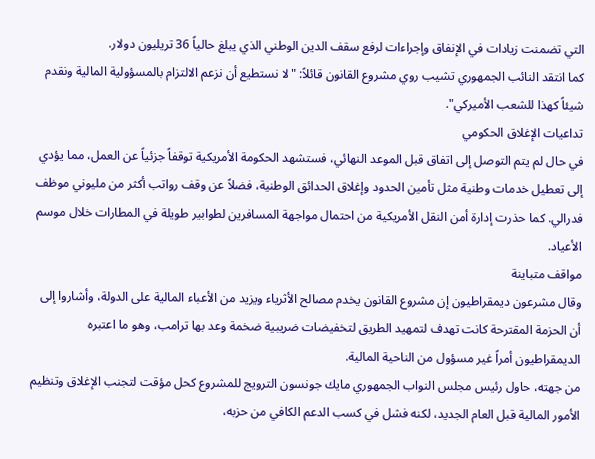التي تضمنت زيادات في الإنفاق وإجراءات لرفع سقف الدين الوطني الذي يبلغ حالياً 36 تريليون دولار.
كما انتقد النائب الجمهوري تشيب روي مشروع القانون قائلاً: "لا نستطيع أن نزعم الالتزام بالمسؤولية المالية ونقدم شيئاً كهذا للشعب الأميركي".
تداعيات الإغلاق الحكومي
في حال لم يتم التوصل إلى اتفاق قبل الموعد النهائي، فستشهد الحكومة الأمريكية توقفاً جزئياً عن العمل، مما يؤدي إلى تعطيل خدمات وطنية مثل تأمين الحدود وإغلاق الحدائق الوطنية، فضلاً عن وقف رواتب أكثر من مليوني موظف فدرالي. كما حذرت إدارة أمن النقل الأمريكية من احتمال مواجهة المسافرين لطوابير طويلة في المطارات خلال موسم الأعياد.
مواقف متباينة
وقال مشرعون ديمقراطيون إن مشروع القانون يخدم مصالح الأثرياء ويزيد من الأعباء المالية على الدولة، وأشاروا إلى أن الحزمة المقترحة كانت تهدف لتمهيد الطريق لتخفيضات ضريبية ضخمة وعد بها ترامب، وهو ما اعتبره الديمقراطيون أمراً غير مسؤول من الناحية المالية.
من جهته، حاول رئيس مجلس النواب الجمهوري مايك جونسون الترويج للمشروع كحل مؤقت لتجنب الإغلاق وتنظيم الأمور المالية قبل العام الجديد، لكنه فشل في كسب الدعم الكافي من حزبه،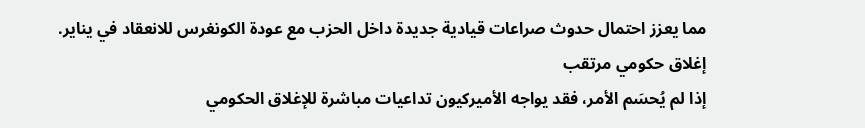مما يعزز احتمال حدوث صراعات قيادية جديدة داخل الحزب مع عودة الكونغرس للانعقاد في يناير.
إغلاق حكومي مرتقب
إذا لم يُحسَم الأمر، فقد يواجه الأميركيون تداعيات مباشرة للإغلاق الحكومي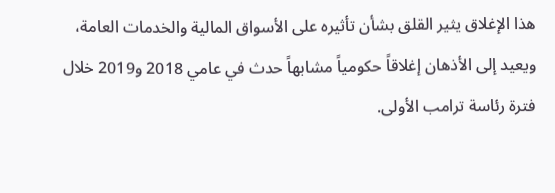هذا الإغلاق يثير القلق بشأن تأثيره على الأسواق المالية والخدمات العامة، ويعيد إلى الأذهان إغلاقاً حكومياً مشابهاً حدث في عامي 2018 و2019 خلال فترة رئاسة ترامب الأولى.